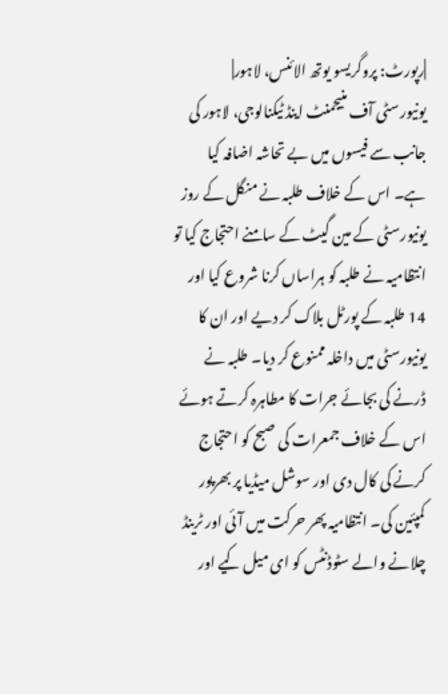|رپورٹ: پروگریسو یوتھ الائنس، لاہور|
یونیورسٹی آف منیجمنٹ اینڈ ٹیکنالوجی، لاہور کی جانب سے فیسوں میں بے تحاشہ اضافہ کیا ہے۔ اس کے خلاف طلبہ نے منگل کے روز یونیورسٹی کے مین گیٹ کے سامنے احتجاج کیا تو انتظامیہ نے طلبہ کو ہراساں کرنا شروع کیا اور 14 طلبہ کے پورٹل بلاک کر دیے اور ان کا یونیورسٹی میں داخلہ ممنوع کر دیا۔ طلبہ نے ڈرنے کی بجائے جرات کا مطاہرہ کرتے ہوئے اس کے خلاف جمعرات کی صبح کو احتجاج کرنے کی کال دی اور سوشل میڈیا پر بھرپور کمپئین کی۔ انتظامیہ پھر حرکت میں آئی اور ٹرینڈ چلانے والے سٹوڈنٹس کو ای میل کیے اور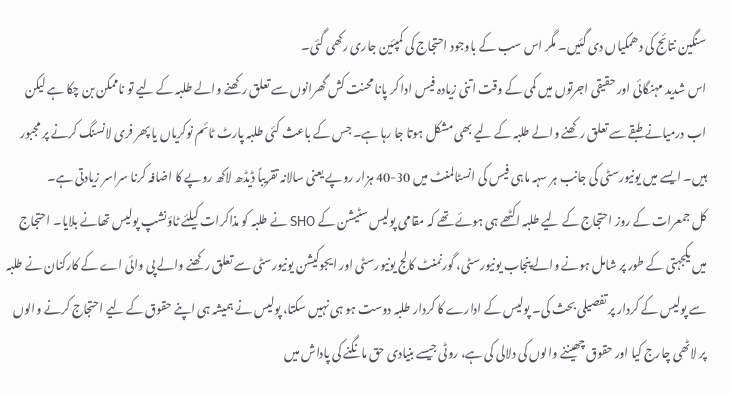سنگین نتائج کی دھمکیاں دی گئیں۔ مگر اس سب کے باوجود احتجاج کی کمپئین جاری رکھی گئی۔
اس شدید مہنگائی اور حقیقی اجرتوں میں کمی کے وقت اتنی زیادہ فیس ادا کر پانا محنت کش گھرانوں سے تعلق رکھنے والے طلبہ کے لیے تو ناممکن بن چکا ہے لیکن اب درمیانے طبقے سے تعلق رکھنے والے طلبہ کے لیے بھی مشکل ہوتا جا رہا ہے۔ جس کے باعث کئی طلبہ پارٹ ٹائم نوکریاں یا پھر فری لانسنگ کرنے پر مجبور ہیں۔ ایسے میں یونیورسٹی کی جانب ہر سہہ ماہی فیس کی انسٹالمنٹ میں 30-40 ہزار روپے یعنی سالانہ تقریباً ڈیڈھ لاکھ روپے کا اضافہ کرنا سراسر زیادتی ہے۔
کل جمعرات کے روز احتجاج کے لیے طلبہ اکٹھے ہی ہوئے تھے کہ مقامی پولیس سٹیشن کے SHO نے طلبہ کو مذاکرات کیلئے ٹاؤنشپ پولیس تھانے بلایا۔ احتجاج میں یکجہتی کے طور پر شامل ہونے والے پنجاب یونیورسٹی، گورنمنٹ کالج یونیورسٹی اور ایجوکیشن یونیورسٹی سے تعلق رکھنے والے پی وائی اے کے کارکنان نے طلبہ سے پولیس کے کردار پر تفصیلی بحث کی۔ پولیس کے ادارے کا کردار طلبہ دوست ہو ہی نہیں سکتا، پولیس نے ہمیشہ ہی اپنے حقوق کے لیے احتجاج کرنے والوں پر لاٹھی چارج کیا اور حقوق چھیننے والوں کی دلالی کی ہے، روٹی جیسے بنیادی حق مانگنے کی پاداش میں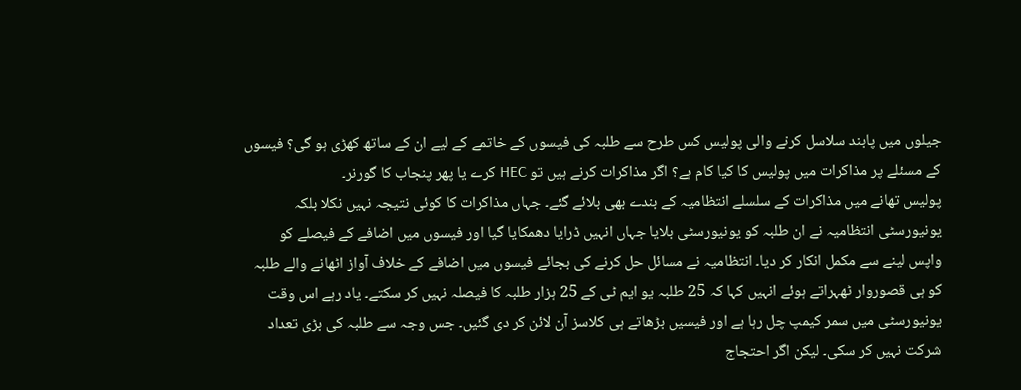جیلوں میں پابند سلاسل کرنے والی پولیس کس طرح سے طلبہ کی فیسوں کے خاتمے کے لیے ان کے ساتھ کھڑی ہو گی؟ فیسوں کے مسئلے پر مذاکرات میں پولیس کا کیا کام ہے؟ اگر مذاکرات کرنے ہیں تو HEC کرے یا پھر پنجاب کا گورنر۔
پولیس تھانے میں مذاکرات کے سلسلے انتظامیہ کے بندے بھی بلائے گئے۔ جہاں مذاکرات کا کوئی نتیجہ نہیں نکلا بلکہ یونیورسٹی انتظامیہ نے ان طلبہ کو یونیورسٹی بلایا جہاں انہیں ڈرایا دھمکایا گیا اور فیسوں میں اضافے کے فیصلے کو واپس لینے سے مکمل انکار کر دیا۔ انتظامیہ نے مسائل حل کرنے کی بجائے فیسوں میں اضافے کے خلاف آواز اٹھانے والے طلبہ کو ہی قصوروار ٹھہراتے ہوئے انہیں کہا کہ 25 طلبہ یو ایم ٹی کے 25 ہزار طلبہ کا فیصلہ نہیں کر سکتے۔ یاد رہے اس وقت یونیورسٹی میں سمر کیمپ چل رہا ہے اور فیسیں بڑھاتے ہی کلاسز آن لائن کر دی گئیں۔ جس وجہ سے طلبہ کی بڑی تعداد شرکت نہیں کر سکی۔ لیکن اگر احتجاج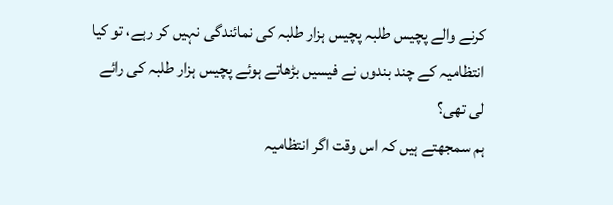کرنے والے پچیس طلبہ پچیس ہزار طلبہ کی نمائندگی نہیں کر رہے، تو کیا انتظامیہ کے چند بندوں نے فیسیں بڑھاتے ہوئے پچیس ہزار طلبہ کی رائے لی تھی؟
ہم سمجھتے ہیں کہ اس وقت اگر انتظامیہ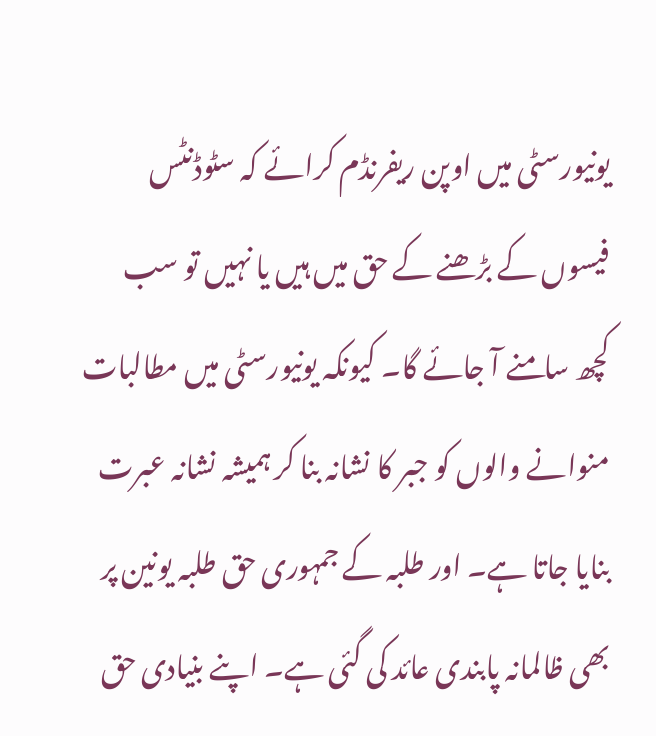یونیورسٹی میں اوپن ریفرنڈم کرائے کہ سٹوڈنٹس فیسوں کے بڑھنے کے حق میں ہیں یا نہیں تو سب کچھ سامنے آ جائے گا۔ کیونکہ یونیورسٹی میں مطالبات منوانے والوں کو جبر کا نشانہ بنا کر ہمیشہ نشانہ عبرت بنایا جاتا ہے۔ اور طلبہ کے جمہوری حق طلبہ یونین پر بھی ظالمانہ پابندی عائد کی گئی ہے۔ اپنے بنیادی حق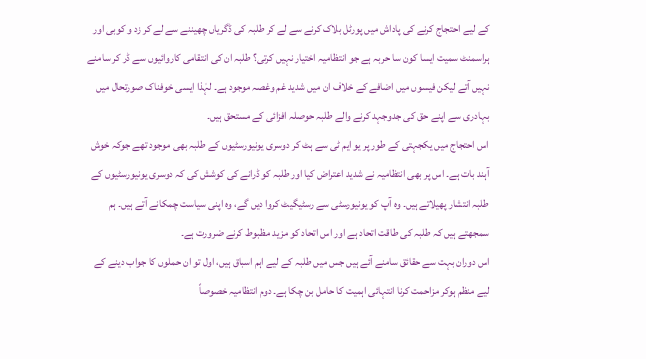کے لیے احتجاج کرنے کی پاداش میں پورٹل بلاک کرنے سے لے کر طلبہ کی ڈگریاں چھیننے سے لے کر زد و کوبی اور ہراسمنٹ سمیت ایسا کون سا حربہ ہے جو انتظامیہ اختیار نہیں کرتی؟ طلبہ ان کی انتقامی کاروائیوں سے ڈر کر سامنے نہیں آتے لیکن فیسوں میں اضافے کے خلاف ان میں شدید غم وغصہ موجود ہے۔ لہٰذا ایسی خوفناک صورتحال میں بہادری سے اپنے حق کی جدوجہد کرنے والے طلبہ حوصلہ افزائی کے مستحق ہیں۔
اس احتجاج میں یکجہتی کے طور پر یو ایم ٹی سے ہٹ کر دوسری یونیورسٹیوں کے طلبہ بھی موجود تھے جوکہ خوش آہند بات ہے۔ اس پر بھی انتظامیہ نے شدید اعتراض کیا اور طلبہ کو ڈرانے کی کوشش کی کہ دوسری یونیورسٹیوں کے طلبہ انتشار پھیلاتے ہیں۔ وہ آپ کو یونیورسٹی سے رسٹیگیٹ کروا دیں گے، وہ اپنی سیاست چمکانے آتے ہیں۔ ہم سمجھتے ہیں کہ طلبہ کی طاقت اتحاد ہے اور اس اتحاد کو مزید مظبوط کرنے ضرورت ہے۔
اس دوران بہت سے حقائق سامنے آئے ہیں جس میں طلبہ کے لیے اہم اسباق ہیں، اول تو ان حملوں کا جواب دینے کے لیے منظم ہوکر مزاحمت کرنا انتہائی اہمیت کا حامل بن چکا ہے۔ دوم انتظامیہ خصوصاً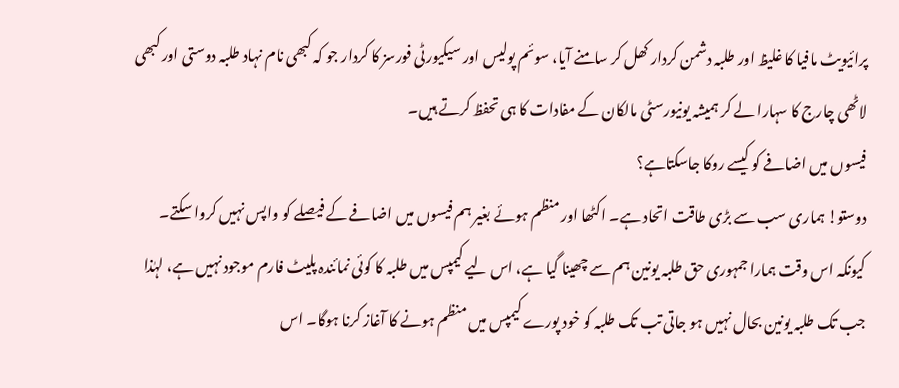پرائیویٹ مافیا کا غلیظ اور طلبہ دشمن کردار کھل کر سامنے آیا، سوئم پولیس اور سیکیورٹی فورسز کا کردار جو کہ کبھی نام نہاد طلبہ دوستی اور کبھی لاٹھی چارج کا سہارا لے کر ہمیشہ یونیورسٹی مالکان کے مفادات کا ہی تحفظ کرتے ہیں۔
فیسوں میں اضافے کو کیسے روکا جاسکتاہے؟
دوستو! ہماری سب سے بڑی طاقت اتحاد ہے۔ اکٹھا اور منظم ہوئے بغیر ہم فیسوں میں اضافے کے فیصلے کو واپس نہیں کروا سکتے۔ کیونکہ اس وقت ہمارا جمہوری حق طلبہ یونین ہم سے چھینا گیا ہے، اس لیے کیمپس میں طلبہ کا کوئی نمائندہ پلیٹ فارم موجود نہیں ہے، لہٰذا جب تک طلبہ یونین بحال نہیں ہو جاتی تب تک طلبہ کو خود پورے کیمپس میں منظم ہونے کا آغاز کرنا ہوگا۔ اس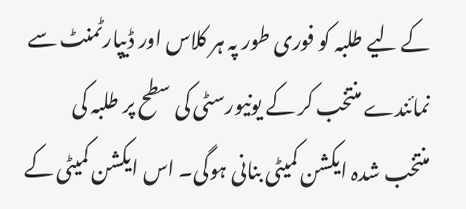کے لیے طلبہ کو فوری طور پہ ہر کلاس اور ڈیپارٹمنٹ سے نمائندے منتخب کر کے یونیورسٹی کی سطح پر طلبہ کی منتخب شدہ ایکشن کمیٹی بنانی ہوگی۔ اس ایکشن کمیٹی کے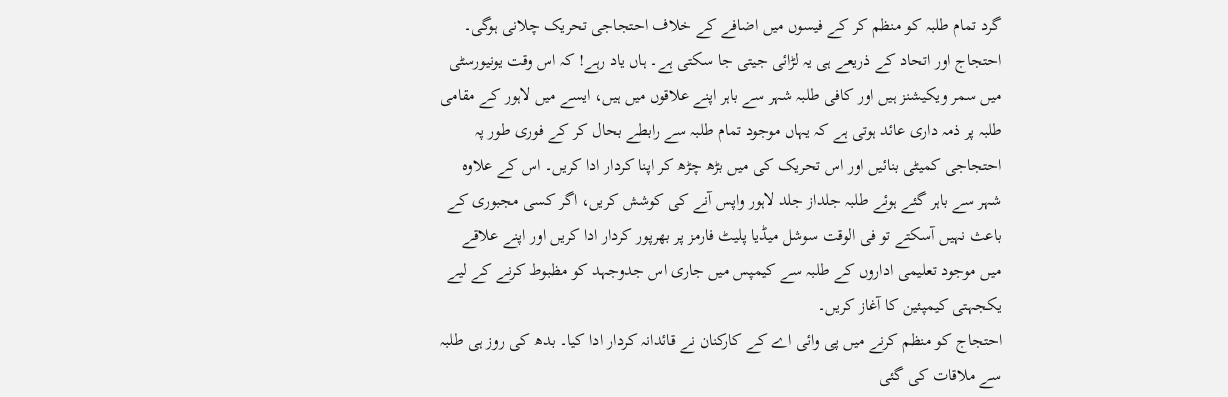گرد تمام طلبہ کو منظم کر کے فیسوں میں اضافے کے خلاف احتجاجی تحریک چلانی ہوگی۔ احتجاج اور اتحاد کے ذریعے ہی یہ لڑائی جیتی جا سکتی ہے۔ ہاں یاد رہے! کہ اس وقت یونیورسٹی میں سمر ویکیشنز ہیں اور کافی طلبہ شہر سے باہر اپنے علاقوں میں ہیں، ایسے میں لاہور کے مقامی طلبہ پر ذمہ داری عائد ہوتی ہے کہ یہاں موجود تمام طلبہ سے رابطے بحال کر کے فوری طور پہ احتجاجی کمیٹی بنائیں اور اس تحریک کی میں بڑھ چڑھ کر اپنا کردار ادا کریں۔ اس کے علاوہ شہر سے باہر گئے ہوئے طلبہ جلداز جلد لاہور واپس آنے کی کوشش کریں، اگر کسی مجبوری کے باعث نہیں آسکتے تو فی الوقت سوشل میڈیا پلیٹ فارمز پر بھرپور کردار ادا کریں اور اپنے علاقے میں موجود تعلیمی اداروں کے طلبہ سے کیمپس میں جاری اس جدوجہد کو مظبوط کرنے کے لیے یکجہتی کیمپئین کا آغاز کریں۔
احتجاج کو منظم کرنے میں پی وائی اے کے کارکنان نے قائدانہ کردار ادا کیا۔ بدھ کی روز ہی طلبہ سے ملاقات کی گئی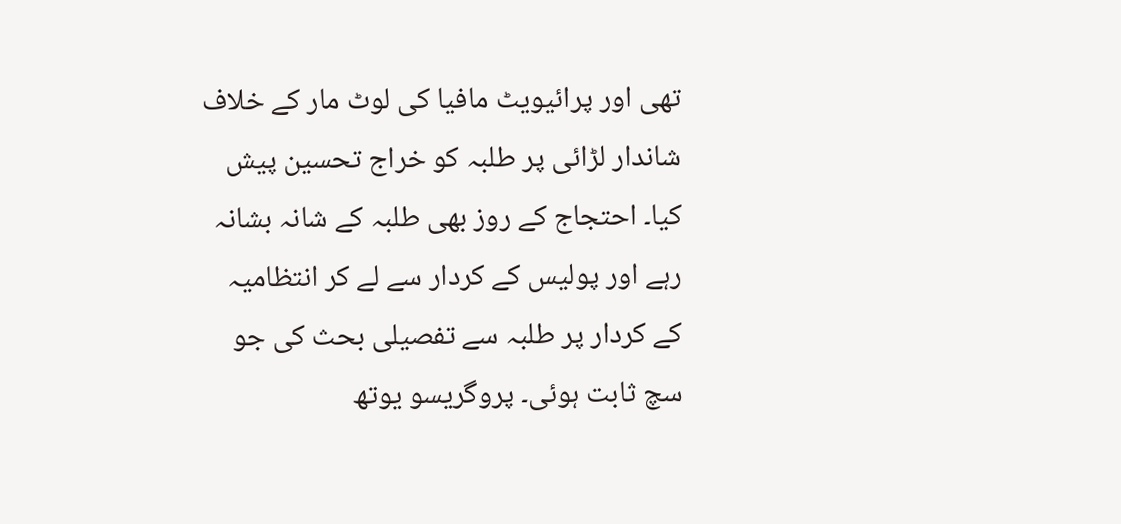تھی اور پرائیویٹ مافیا کی لوٹ مار کے خلاف شاندار لڑائی پر طلبہ کو خراج تحسین پیش کیا۔ احتجاج کے روز بھی طلبہ کے شانہ بشانہ رہے اور پولیس کے کردار سے لے کر انتظامیہ کے کردار پر طلبہ سے تفصیلی بحث کی جو سچ ثابت ہوئی۔ پروگریسو یوتھ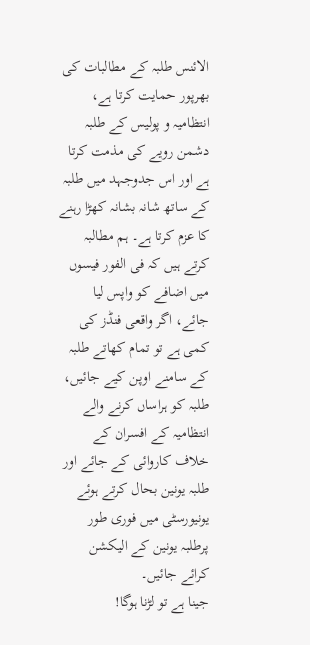الائنس طلبہ کے مطالبات کی بھرپور حمایت کرتا ہے، انتظامیہ و پولیس کے طلبہ دشمن رویے کی مذمت کرتا ہے اور اس جدوجہد میں طلبہ کے ساتھ شانہ بشانہ کھڑا رہنے کا عزم کرتا ہے۔ ہم مطالبہ کرتے ہیں کہ فی الفور فیسوں میں اضافے کو واپس لیا جائے، اگر واقعی فنڈز کی کمی ہے تو تمام کھاتے طلبہ کے سامنے اوپن کیے جائیں، طلبہ کو ہراساں کرنے والے انتظامیہ کے افسران کے خلاف کاروائی کے جائے اور طلبہ یونین بحال کرتے ہوئے یونیورسٹی میں فوری طور پرطلبہ یونین کے الیکشن کرائے جائیں۔
جینا ہے تو لڑنا ہوگا!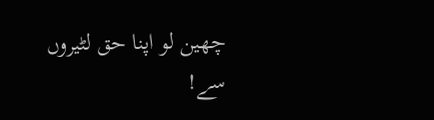چھین لو اپنا حق لٹیروں سے!